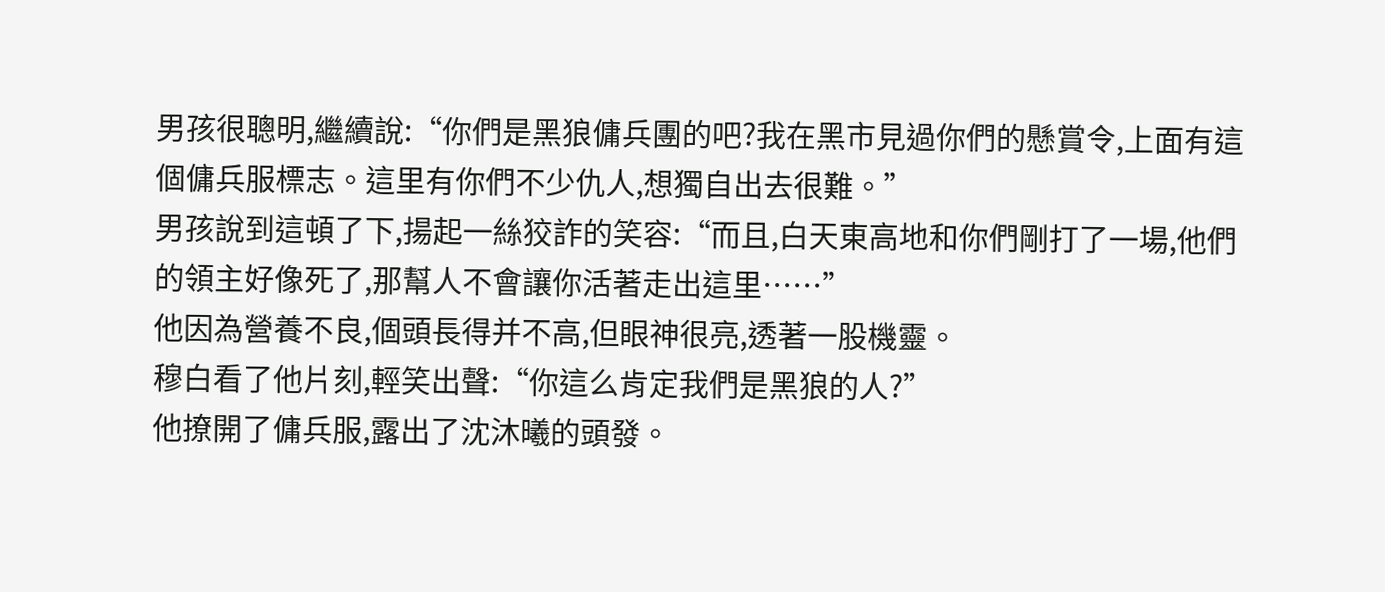男孩很聰明,繼續說:“你們是黑狼傭兵團的吧?我在黑市見過你們的懸賞令,上面有這個傭兵服標志。這里有你們不少仇人,想獨自出去很難。”
男孩說到這頓了下,揚起一絲狡詐的笑容:“而且,白天東高地和你們剛打了一場,他們的領主好像死了,那幫人不會讓你活著走出這里……”
他因為營養不良,個頭長得并不高,但眼神很亮,透著一股機靈。
穆白看了他片刻,輕笑出聲:“你這么肯定我們是黑狼的人?”
他撩開了傭兵服,露出了沈沐曦的頭發。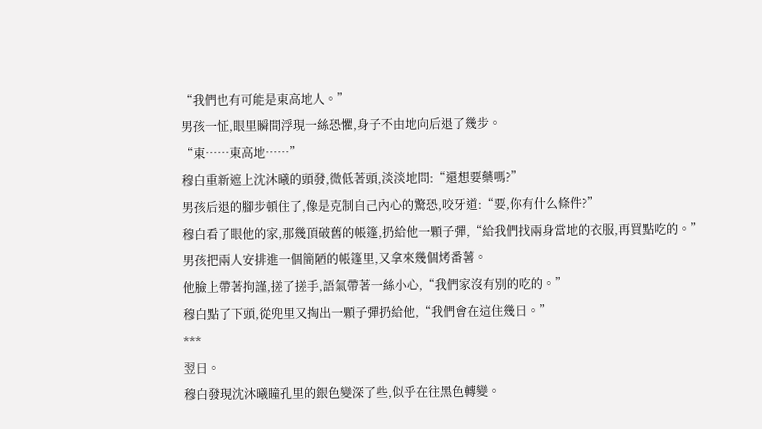“我們也有可能是東高地人。”
男孩一怔,眼里瞬間浮現一絲恐懼,身子不由地向后退了幾步。
“東……東高地……”
穆白重新遮上沈沐曦的頭發,微低著頭,淡淡地問:“還想要藥嗎?”
男孩后退的腳步頓住了,像是克制自己內心的驚恐,咬牙道:“要,你有什么條件?”
穆白看了眼他的家,那幾頂破舊的帳篷,扔給他一顆子彈,“給我們找兩身當地的衣服,再買點吃的。”
男孩把兩人安排進一個簡陋的帳篷里,又拿來幾個烤番薯。
他臉上帶著拘謹,搓了搓手,語氣帶著一絲小心,“我們家沒有別的吃的。”
穆白點了下頭,從兜里又掏出一顆子彈扔給他,“我們會在這住幾日。”
***
翌日。
穆白發現沈沐曦瞳孔里的銀色變深了些,似乎在往黑色轉變。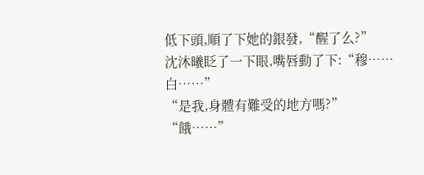低下頭,順了下她的銀發,“醒了么?”
沈沐曦眨了一下眼,嘴唇動了下:“穆……白……”
“是我,身體有難受的地方嗎?”
“餓……”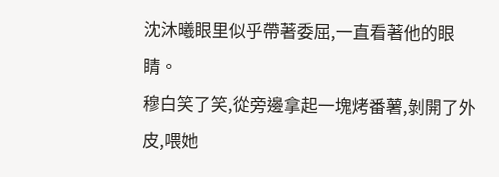沈沐曦眼里似乎帶著委屈,一直看著他的眼睛。
穆白笑了笑,從旁邊拿起一塊烤番薯,剝開了外皮,喂她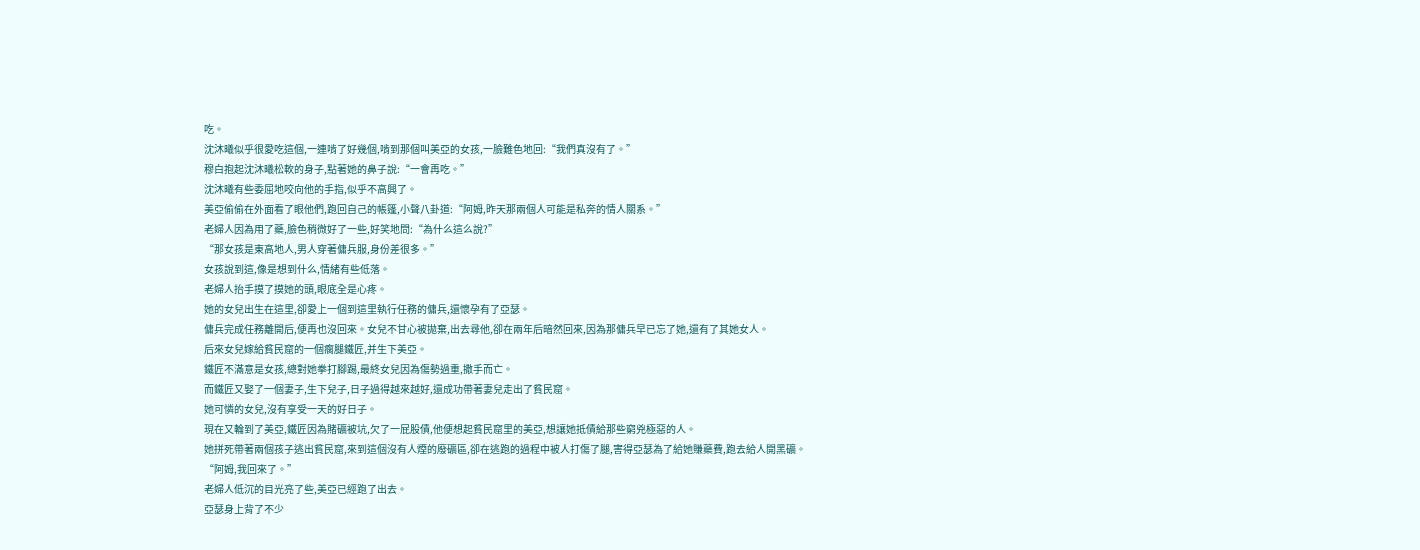吃。
沈沐曦似乎很愛吃這個,一連啃了好幾個,啃到那個叫美亞的女孩,一臉難色地回:“我們真沒有了。”
穆白抱起沈沐曦松軟的身子,點著她的鼻子說:“一會再吃。”
沈沐曦有些委屈地咬向他的手指,似乎不高興了。
美亞偷偷在外面看了眼他們,跑回自己的帳篷,小聲八卦道:“阿姆,昨天那兩個人可能是私奔的情人關系。”
老婦人因為用了藥,臉色稍微好了一些,好笑地問:“為什么這么說?”
“那女孩是東高地人,男人穿著傭兵服,身份差很多。”
女孩說到這,像是想到什么,情緒有些低落。
老婦人抬手摸了摸她的頭,眼底全是心疼。
她的女兒出生在這里,卻愛上一個到這里執行任務的傭兵,還懷孕有了亞瑟。
傭兵完成任務離開后,便再也沒回來。女兒不甘心被拋棄,出去尋他,卻在兩年后暗然回來,因為那傭兵早已忘了她,還有了其她女人。
后來女兒嫁給貧民窟的一個瘸腿鐵匠,并生下美亞。
鐵匠不滿意是女孩,總對她拳打腳踢,最終女兒因為傷勢過重,撒手而亡。
而鐵匠又娶了一個妻子,生下兒子,日子過得越來越好,還成功帶著妻兒走出了貧民窟。
她可憐的女兒,沒有享受一天的好日子。
現在又輪到了美亞,鐵匠因為賭礦被坑,欠了一屁股債,他便想起貧民窟里的美亞,想讓她抵債給那些窮兇極惡的人。
她拼死帶著兩個孩子逃出貧民窟,來到這個沒有人煙的廢礦區,卻在逃跑的過程中被人打傷了腿,害得亞瑟為了給她賺藥費,跑去給人開黑礦。
“阿姆,我回來了。”
老婦人低沉的目光亮了些,美亞已經跑了出去。
亞瑟身上背了不少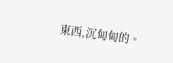東西,沉甸甸的。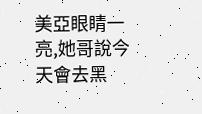美亞眼睛一亮,她哥說今天會去黑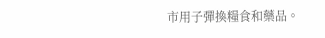市用子彈換糧食和藥品。